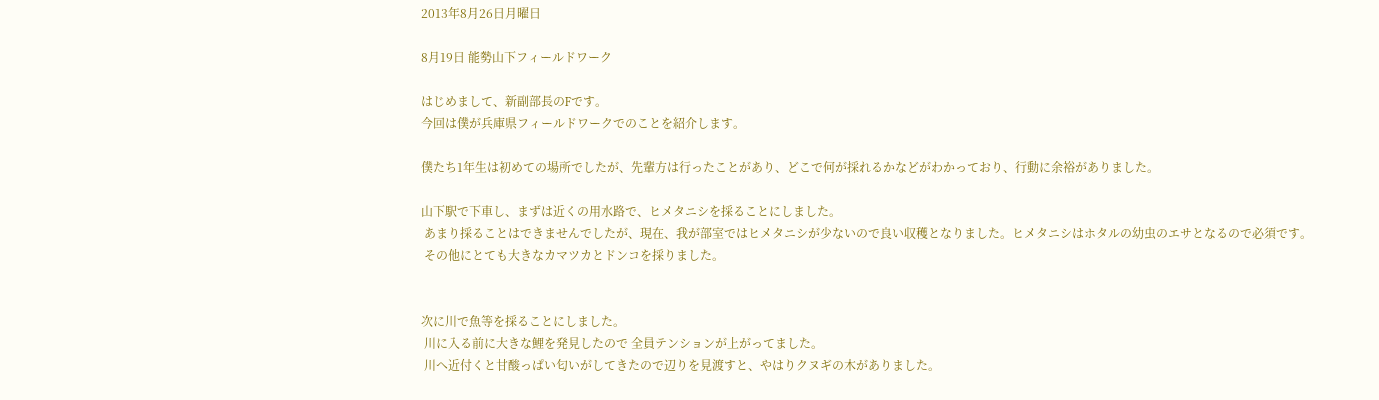2013年8月26日月曜日

8月19日 能勢山下フィールドワーク

はじめまして、新副部長のFです。
今回は僕が兵庫県フィールドワークでのことを紹介します。

僕たち1年生は初めての場所でしたが、先輩方は行ったことがあり、どこで何が採れるかなどがわかっており、行動に余裕がありました。

山下駅で下車し、まずは近くの用水路で、ヒメタニシを採ることにしました。
 あまり採ることはできませんでしたが、現在、我が部室ではヒメタニシが少ないので良い収穫となりました。ヒメタニシはホタルの幼虫のエサとなるので必須です。
 その他にとても大きなカマツカとドンコを採りました。


次に川で魚等を採ることにしました。
 川に入る前に大きな鯉を発見したので 全員テンションが上がってました。
 川へ近付くと甘酸っぱい匂いがしてきたので辺りを見渡すと、やはりクヌギの木がありました。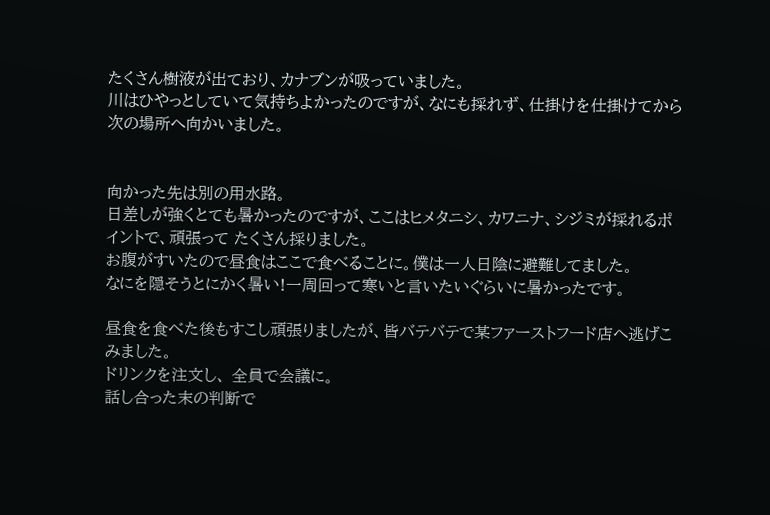たくさん樹液が出ており、カナブンが吸っていました。
川はひやっとしていて気持ちよかったのですが、なにも採れず、仕掛けを仕掛けてから次の場所へ向かいました。


向かった先は別の用水路。
日差しが強くとても暑かったのですが、ここはヒメタニシ、カワニナ、シジミが採れるポイントで、頑張って たくさん採りました。
お腹がすいたので昼食はここで食べることに。僕は一人日陰に避難してました。
なにを隠そうとにかく暑い!一周回って寒いと言いたいぐらいに暑かったです。

昼食を食べた後もすこし頑張りましたが、皆バテバテで某ファーストフード店へ逃げこみました。
ドリンクを注文し、 全員で会議に。
話し合った末の判断で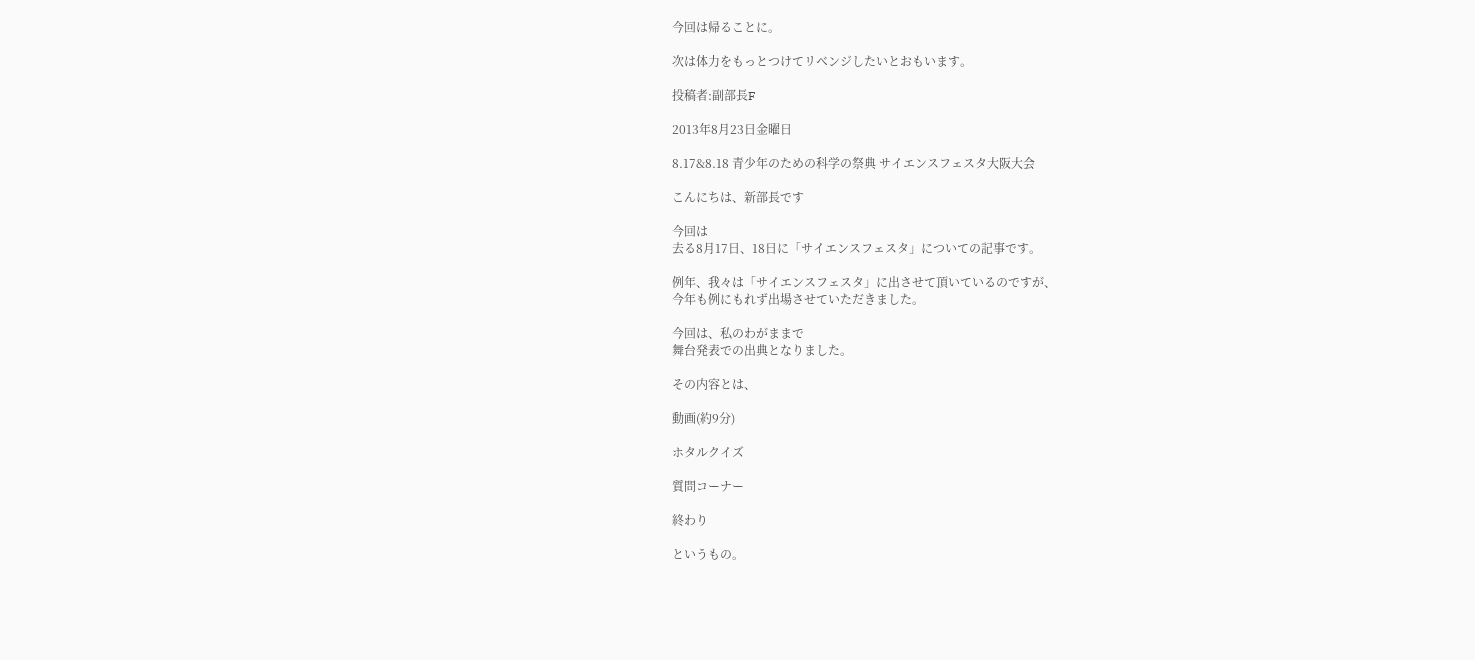今回は帰ることに。

次は体力をもっとつけてリベンジしたいとおもいます。

投稿者:副部長F

2013年8月23日金曜日

8.17&8.18 青少年のための科学の祭典 サイエンスフェスタ大阪大会

こんにちは、新部長です

今回は
去る8月17日、18日に「サイエンスフェスタ」についての記事です。

例年、我々は「サイエンスフェスタ」に出させて頂いているのですが、
今年も例にもれず出場させていただきました。

今回は、私のわがままで
舞台発表での出典となりました。

その内容とは、

動画(約9分)

ホタルクイズ

質問コーナー

終わり

というもの。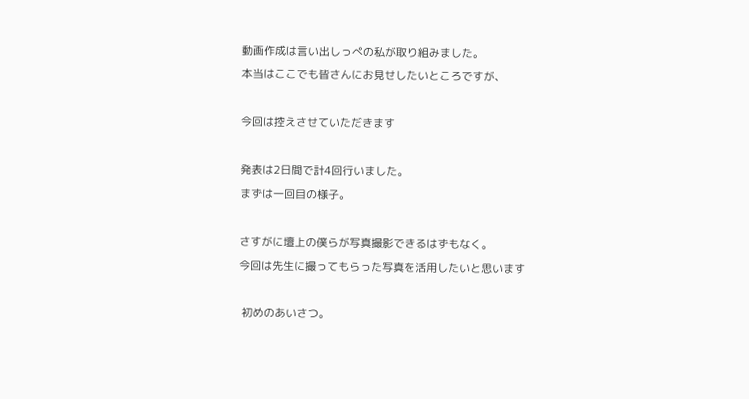動画作成は言い出しっぺの私が取り組みました。
本当はここでも皆さんにお見せしたいところですが、

今回は控えさせていただきます

発表は2日間で計4回行いました。
まずは一回目の様子。

さすがに壇上の僕らが写真撮影できるはずもなく。
今回は先生に撮ってもらった写真を活用したいと思います

 初めのあいさつ。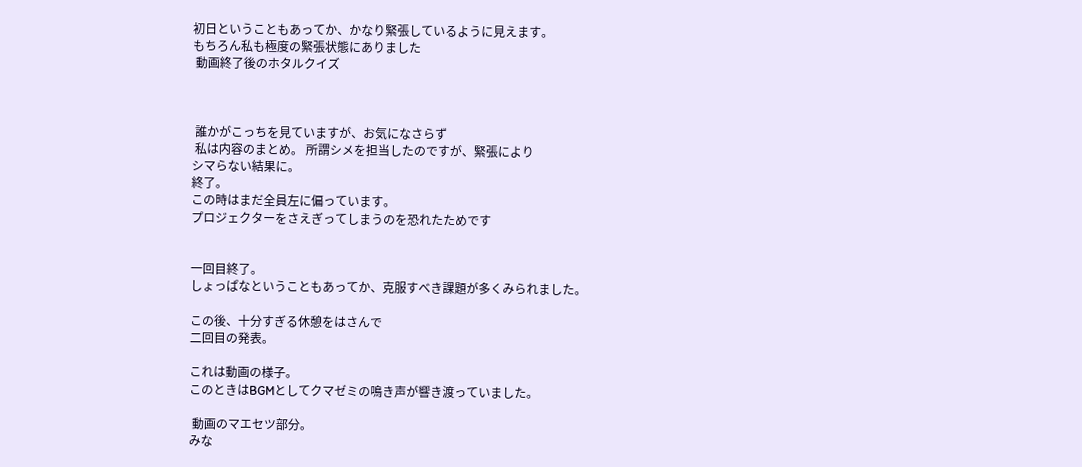初日ということもあってか、かなり緊張しているように見えます。
もちろん私も極度の緊張状態にありました
 動画終了後のホタルクイズ



 誰かがこっちを見ていますが、お気になさらず
 私は内容のまとめ。 所謂シメを担当したのですが、緊張により
シマらない結果に。
終了。
この時はまだ全員左に偏っています。
プロジェクターをさえぎってしまうのを恐れたためです


一回目終了。
しょっぱなということもあってか、克服すべき課題が多くみられました。

この後、十分すぎる休憩をはさんで
二回目の発表。

これは動画の様子。
このときはBGMとしてクマゼミの鳴き声が響き渡っていました。

 動画のマエセツ部分。
みな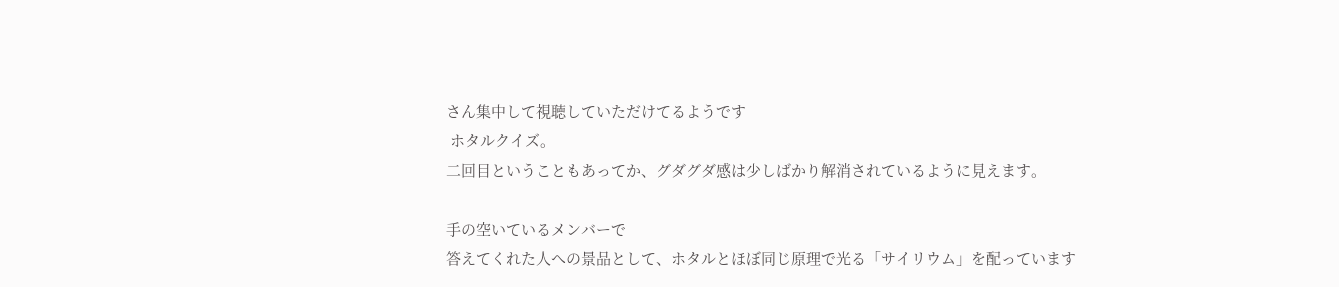さん集中して視聴していただけてるようです
 ホタルクイズ。
二回目ということもあってか、グダグダ感は少しばかり解消されているように見えます。

手の空いているメンバーで
答えてくれた人への景品として、ホタルとほぼ同じ原理で光る「サイリウム」を配っています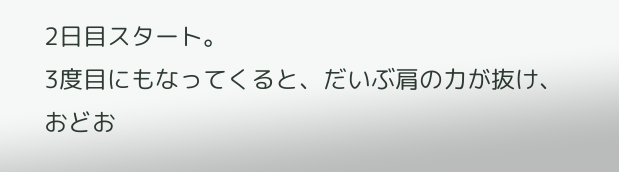2日目スタート。
3度目にもなってくると、だいぶ肩の力が抜け、
おどお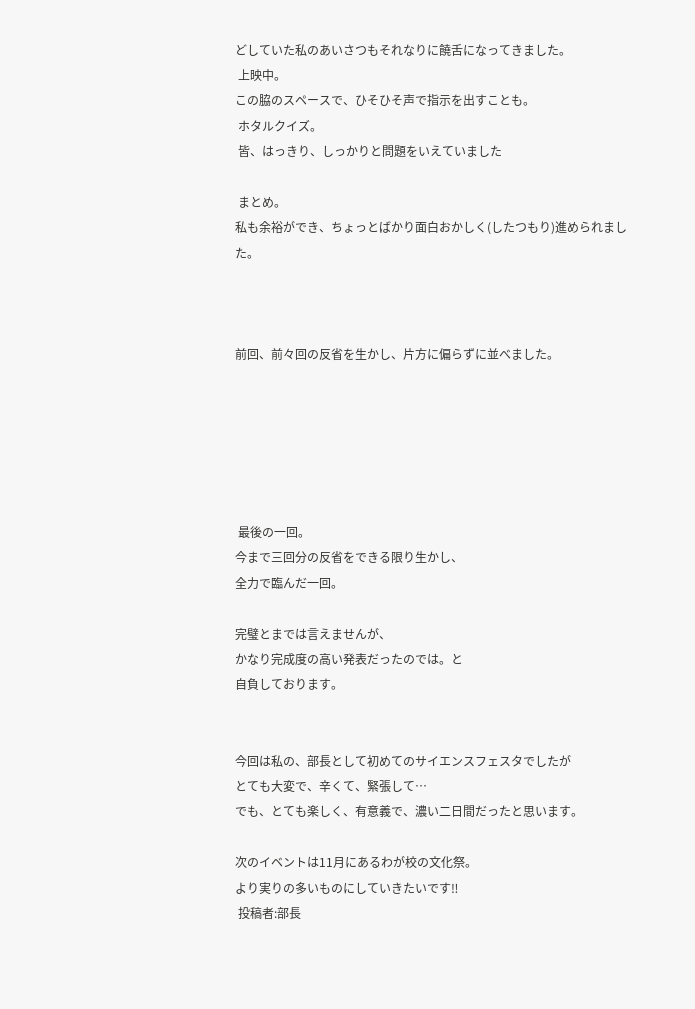どしていた私のあいさつもそれなりに饒舌になってきました。
 上映中。
この脇のスペースで、ひそひそ声で指示を出すことも。
 ホタルクイズ。
 皆、はっきり、しっかりと問題をいえていました

 まとめ。
私も余裕ができ、ちょっとばかり面白おかしく(したつもり)進められました。



前回、前々回の反省を生かし、片方に偏らずに並べました。






 最後の一回。
今まで三回分の反省をできる限り生かし、
全力で臨んだ一回。

完璧とまでは言えませんが、
かなり完成度の高い発表だったのでは。と
自負しております。


今回は私の、部長として初めてのサイエンスフェスタでしたが
とても大変で、辛くて、緊張して…
でも、とても楽しく、有意義で、濃い二日間だったと思います。

次のイベントは11月にあるわが校の文化祭。
より実りの多いものにしていきたいです‼
 投稿者:部長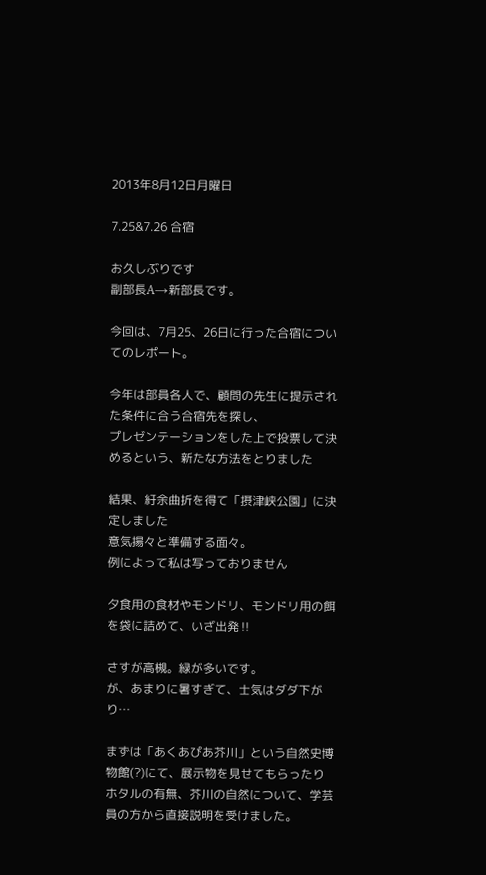2013年8月12日月曜日

7.25&7.26 合宿

お久しぶりです
副部長A→新部長です。

今回は、7月25、26日に行った合宿についてのレポート。

今年は部員各人で、顧問の先生に提示された条件に合う合宿先を探し、
プレゼンテーションをした上で投票して決めるという、新たな方法をとりました

結果、紆余曲折を得て「摂津峡公園」に決定しました
意気揚々と準備する面々。
例によって私は写っておりません

夕食用の食材やモンドリ、モンドリ用の餌を袋に詰めて、いざ出発‼

さすが高槻。緑が多いです。
が、あまりに暑すぎて、士気はダダ下がり…

まずは「あくあぴあ芥川」という自然史博物館(?)にて、展示物を見せてもらったり
ホタルの有無、芥川の自然について、学芸員の方から直接説明を受けました。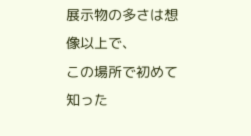展示物の多さは想像以上で、
この場所で初めて知った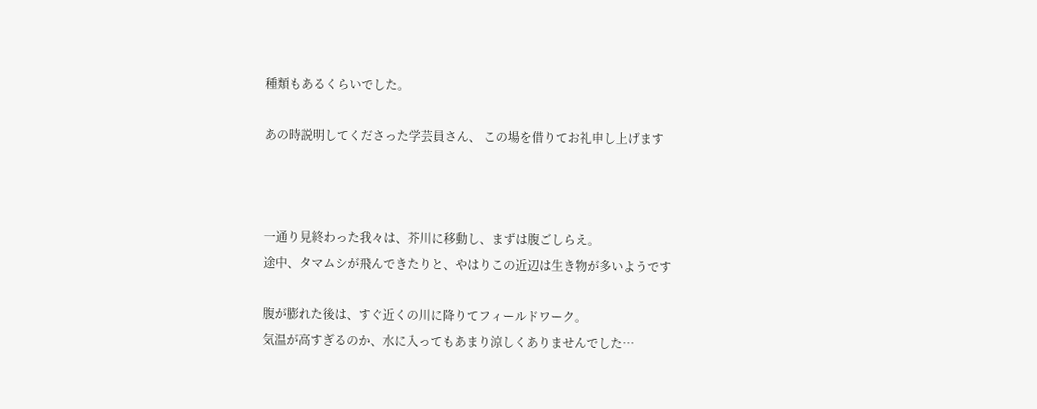種類もあるくらいでした。

あの時説明してくださった学芸員さん、 この場を借りてお礼申し上げます



一通り見終わった我々は、芥川に移動し、まずは腹ごしらえ。
途中、タマムシが飛んできたりと、やはりこの近辺は生き物が多いようです

腹が膨れた後は、すぐ近くの川に降りてフィールドワーク。
気温が高すぎるのか、水に入ってもあまり涼しくありませんでした…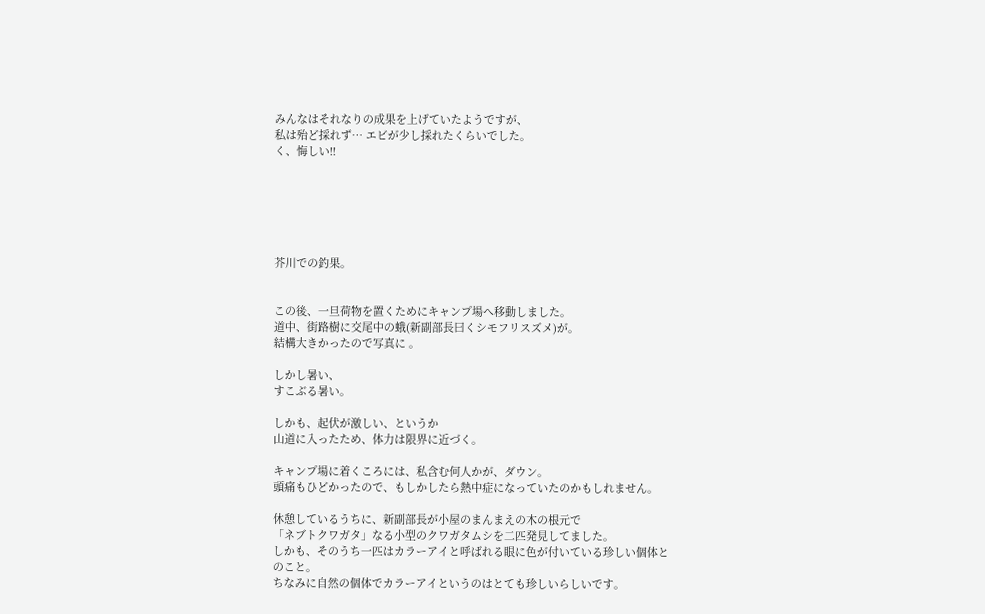みんなはそれなりの成果を上げていたようですが、
私は殆ど採れず… エビが少し採れたくらいでした。
く、悔しい!!






芥川での釣果。


この後、一旦荷物を置くためにキャンプ場へ移動しました。
道中、街路樹に交尾中の蛾(新副部長曰くシモフリスズメ)が。
結構大きかったので写真に 。

しかし暑い、
すこぶる暑い。

しかも、起伏が激しい、というか
山道に入ったため、体力は限界に近づく。

キャンプ場に着くころには、私含む何人かが、ダウン。
頭痛もひどかったので、もしかしたら熱中症になっていたのかもしれません。

休憩しているうちに、新副部長が小屋のまんまえの木の根元で
「ネブトクワガタ」なる小型のクワガタムシを二匹発見してました。
しかも、そのうち一匹はカラーアイと呼ばれる眼に色が付いている珍しい個体とのこと。
ちなみに自然の個体でカラーアイというのはとても珍しいらしいです。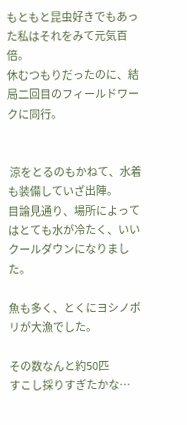もともと昆虫好きでもあった私はそれをみて元気百倍。
休むつもりだったのに、結局二回目のフィールドワークに同行。


 涼をとるのもかねて、水着も装備していざ出陣。
目論見通り、場所によってはとても水が冷たく、いいクールダウンになりました。

魚も多く、とくにヨシノボリが大漁でした。

その数なんと約50匹
すこし採りすぎたかな…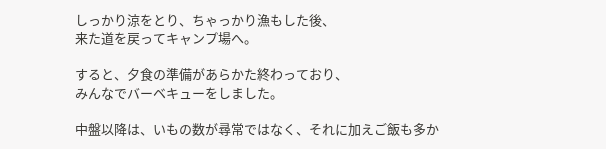しっかり涼をとり、ちゃっかり漁もした後、
来た道を戻ってキャンプ場へ。

すると、夕食の準備があらかた終わっており、
みんなでバーベキューをしました。

中盤以降は、いもの数が尋常ではなく、それに加えご飯も多か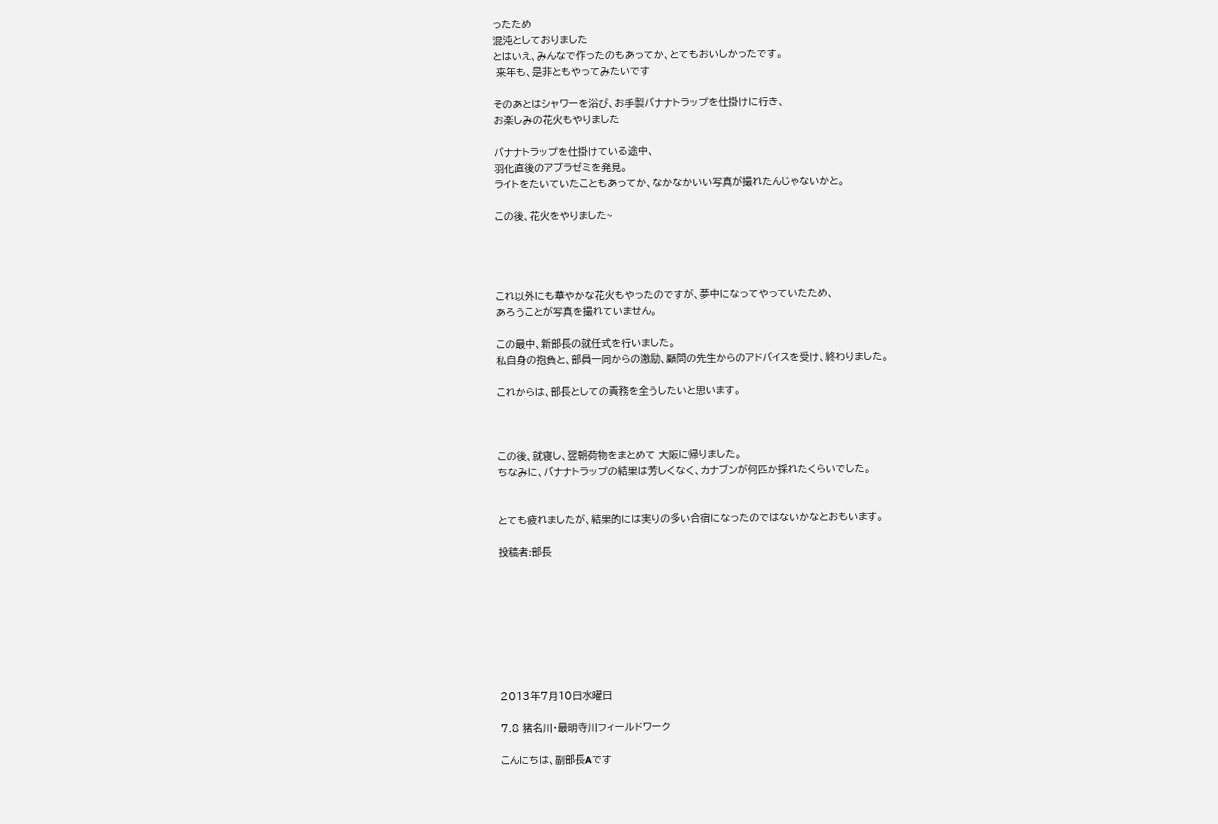ったため
混沌としておりました
とはいえ、みんなで作ったのもあってか、とてもおいしかったです。
 来年も、是非ともやってみたいです

そのあとはシャワーを浴び、お手製バナナトラップを仕掛けに行き、
お楽しみの花火もやりました

バナナトラップを仕掛けている途中、
羽化直後のアブラゼミを発見。
ライトをたいていたこともあってか、なかなかいい写真が撮れたんじゃないかと。

この後、花火をやりました~




これ以外にも華やかな花火もやったのですが、夢中になってやっていたため、
あろうことが写真を撮れていません。

この最中、新部長の就任式を行いました。
私自身の抱負と、部員一同からの激励、顧問の先生からのアドバイスを受け、終わりました。

これからは、部長としての責務を全うしたいと思います。



この後、就寝し、翌朝荷物をまとめて 大阪に帰りました。
ちなみに、バナナトラップの結果は芳しくなく、カナブンが何匹か採れたくらいでした。


とても疲れましたが、結果的には実りの多い合宿になったのではないかなとおもいます。

投稿者:部長








2013年7月10日水曜日

7.8 猪名川・最明寺川フィールドワーク

こんにちは、副部長Aです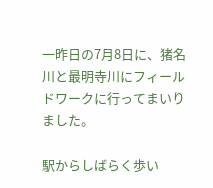一昨日の7月8日に、猪名川と最明寺川にフィールドワークに行ってまいりました。

駅からしばらく歩い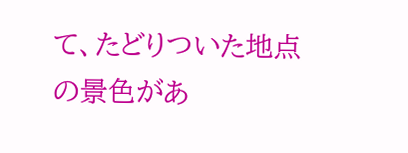て、たどりついた地点の景色があ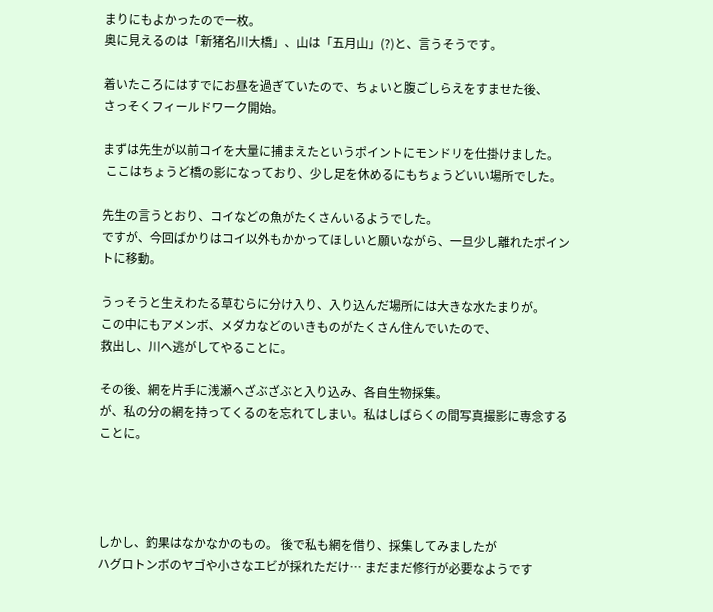まりにもよかったので一枚。
奥に見えるのは「新猪名川大橋」、山は「五月山」(?)と、言うそうです。

着いたころにはすでにお昼を過ぎていたので、ちょいと腹ごしらえをすませた後、
さっそくフィールドワーク開始。

まずは先生が以前コイを大量に捕まえたというポイントにモンドリを仕掛けました。
 ここはちょうど橋の影になっており、少し足を休めるにもちょうどいい場所でした。

先生の言うとおり、コイなどの魚がたくさんいるようでした。
ですが、今回ばかりはコイ以外もかかってほしいと願いながら、一旦少し離れたポイントに移動。

うっそうと生えわたる草むらに分け入り、入り込んだ場所には大きな水たまりが。
この中にもアメンボ、メダカなどのいきものがたくさん住んでいたので、
救出し、川へ逃がしてやることに。

その後、網を片手に浅瀬へざぶざぶと入り込み、各自生物採集。
が、私の分の網を持ってくるのを忘れてしまい。私はしばらくの間写真撮影に専念することに。




しかし、釣果はなかなかのもの。 後で私も網を借り、採集してみましたが
ハグロトンボのヤゴや小さなエビが採れただけ… まだまだ修行が必要なようです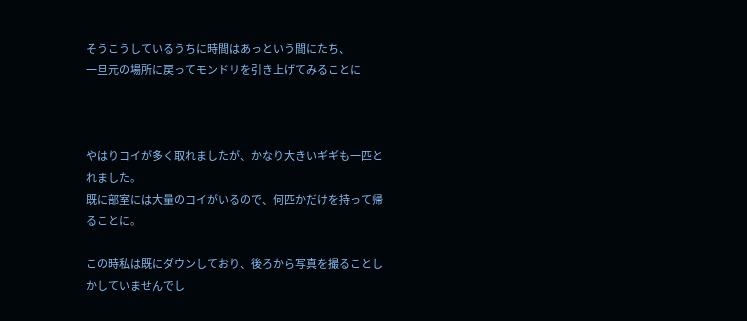そうこうしているうちに時間はあっという間にたち、
一旦元の場所に戻ってモンドリを引き上げてみることに



やはりコイが多く取れましたが、かなり大きいギギも一匹とれました。
既に部室には大量のコイがいるので、何匹かだけを持って帰ることに。

この時私は既にダウンしており、後ろから写真を撮ることしかしていませんでし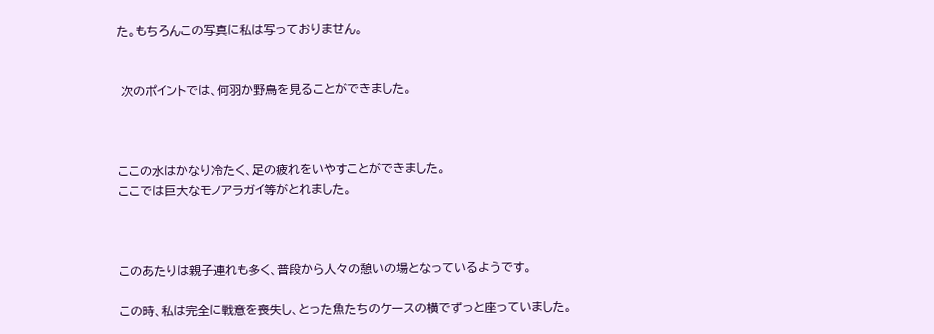た。もちろんこの写真に私は写っておりません。


 次のポイントでは、何羽か野鳥を見ることができました。



ここの水はかなり冷たく、足の疲れをいやすことができました。
ここでは巨大なモノアラガイ等がとれました。



このあたりは親子連れも多く、普段から人々の憩いの場となっているようです。

この時、私は完全に戦意を喪失し、とった魚たちのケースの横でずっと座っていました。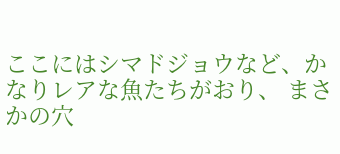ここにはシマドジョウなど、かなりレアな魚たちがおり、 まさかの穴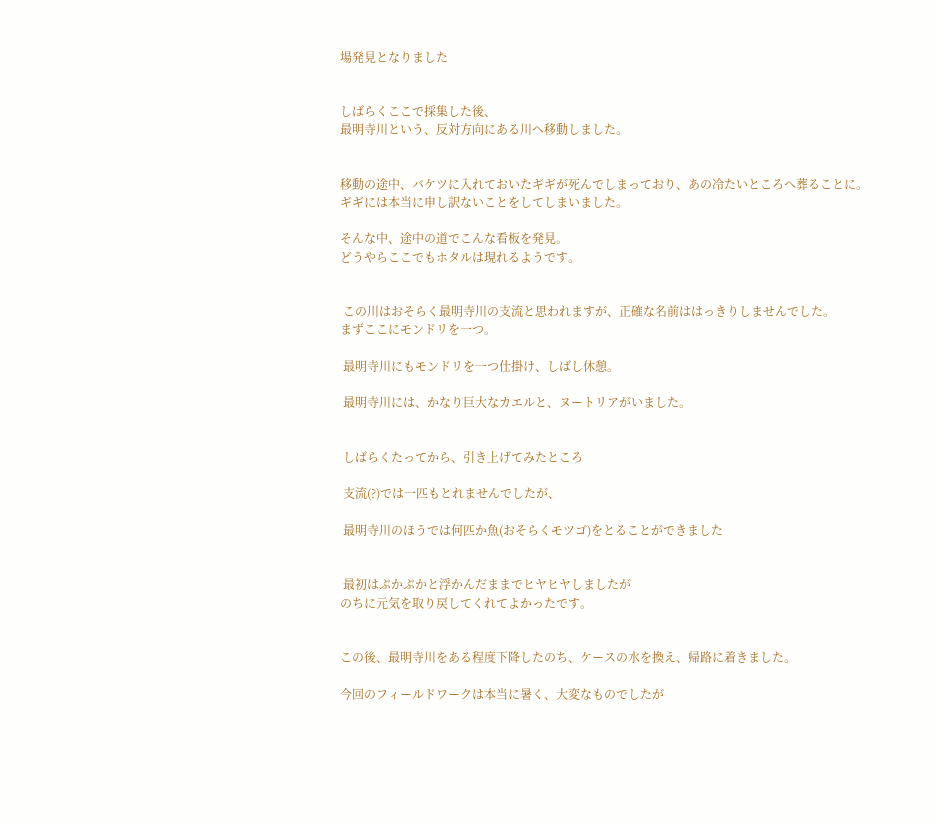場発見となりました


しばらくここで採集した後、
最明寺川という、反対方向にある川へ移動しました。


移動の途中、バケツに入れておいたギギが死んでしまっており、あの冷たいところへ葬ることに。
ギギには本当に申し訳ないことをしてしまいました。

そんな中、途中の道でこんな看板を発見。
どうやらここでもホタルは現れるようです。


 この川はおそらく最明寺川の支流と思われますが、正確な名前ははっきりしませんでした。
まずここにモンドリを一つ。

 最明寺川にもモンドリを一つ仕掛け、しばし休憩。

 最明寺川には、かなり巨大なカエルと、ヌートリアがいました。


 しばらくたってから、引き上げてみたところ

 支流(?)では一匹もとれませんでしたが、

 最明寺川のほうでは何匹か魚(おそらくモツゴ)をとることができました


 最初はぷかぷかと浮かんだままでヒヤヒヤしましたが
のちに元気を取り戻してくれてよかったです。


この後、最明寺川をある程度下降したのち、ケースの水を換え、帰路に着きました。

今回のフィールドワークは本当に暑く、大変なものでしたが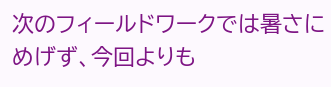次のフィールドワークでは暑さにめげず、今回よりも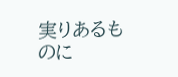実りあるものに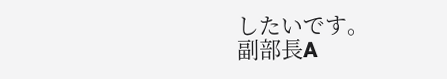したいです。
副部長A